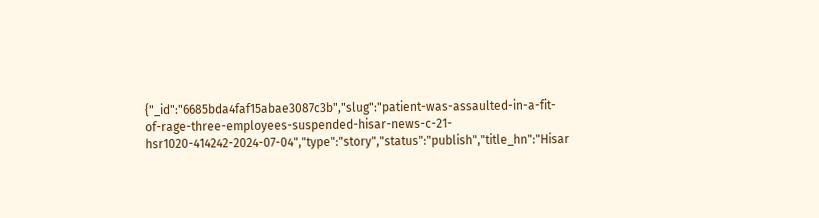{"_id":"6685bda4faf15abae3087c3b","slug":"patient-was-assaulted-in-a-fit-of-rage-three-employees-suspended-hisar-news-c-21-hsr1020-414242-2024-07-04","type":"story","status":"publish","title_hn":"Hisar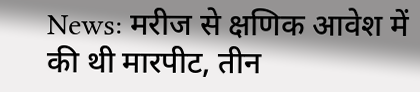News: मरीज से क्षणिक आवेश में की थी मारपीट, तीन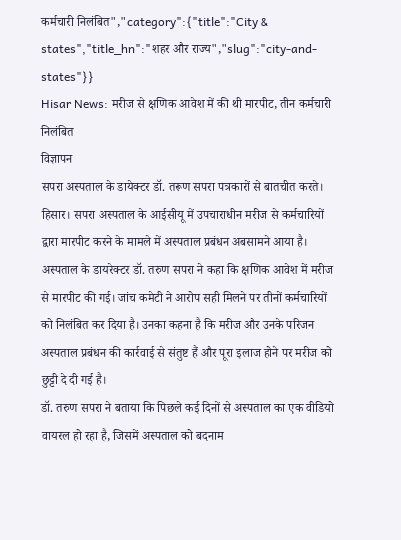कर्मचारी निलंबित","category":{"title":"City & states","title_hn":"शहर और राज्य","slug":"city-and-states"}}
Hisar News: मरीज से क्षणिक आवेश में की थी मारपीट, तीन कर्मचारी निलंबित
विज्ञापन
सपरा अस्पताल के डायेक्टर डॉ. तरूण सपरा पत्रकारों से बातचीत करते।
हिसार। सपरा अस्पताल के आईसीयू में उपचाराधीन मरीज से कर्मचारियों द्वारा मारपीट करने के मामले में अस्पताल प्रबंधन अबसामने आया है। अस्पताल के डायरेक्टर डॉ. तरुण सपरा ने कहा कि क्षणिक आवेश में मरीज से मारपीट की गई। जांच कमेटी ने आरोप सही मिलने पर तीनों कर्मचारियों को निलंबित कर दिया है। उनका कहना है कि मरीज और उनके परिजन अस्पताल प्रबंधन की कार्रवाई से संतुष्ट हैं और पूरा इलाज होने पर मरीज को छुट्टी दे दी गई है।
डॉ. तरुण सपरा ने बताया कि पिछले कई दिनों से अस्पताल का एक वीडियो वायरल हो रहा है, जिसमें अस्पताल को बदनाम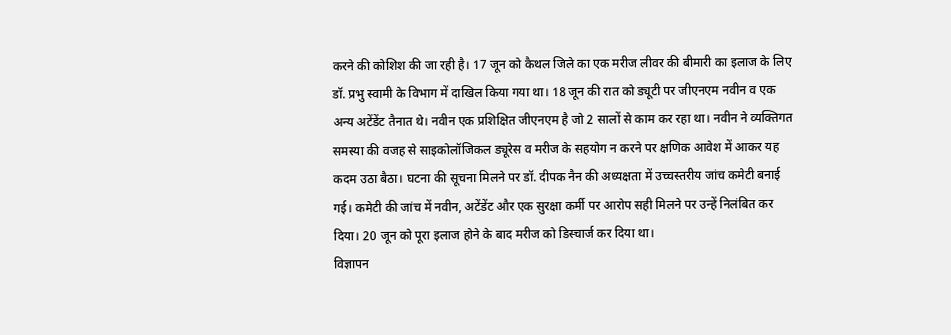करने की कोशिश की जा रही है। 17 जून को कैथल जिले का एक मरीज लीवर की बीमारी का इलाज के लिए डॉ. प्रभु स्वामी के विभाग में दाखिल किया गया था। 18 जून की रात को ड्यूटी पर जीएनएम नवीन व एक अन्य अटेंडेंट तैनात थे। नवीन एक प्रशिक्षित जीएनएम है जो 2 सालों से काम कर रहा था। नवीन ने व्यक्तिगत समस्या की वजह से साइकोलॉजिकल ड्यूरेस व मरीज के सहयोग न करने पर क्षणिक आवेश में आकर यह कदम उठा बैठा। घटना की सूचना मिलने पर डॉ. दीपक नैन की अध्यक्षता में उच्चस्तरीय जांच कमेटी बनाई गई। कमेटी की जांच में नवीन, अटेंडेंट और एक सुरक्षा कर्मी पर आरोप सही मिलने पर उन्हें निलंबित कर दिया। 20 जून को पूरा इलाज होने के बाद मरीज को डिस्चार्ज कर दिया था।
विज्ञापन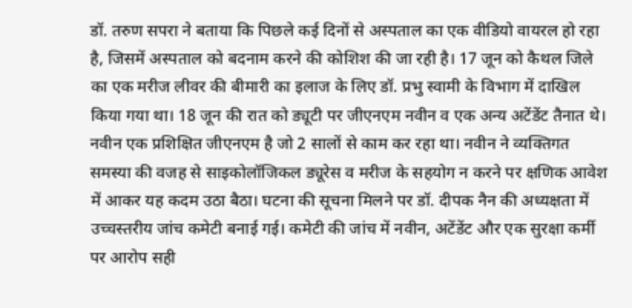डॉ. तरुण सपरा ने बताया कि पिछले कई दिनों से अस्पताल का एक वीडियो वायरल हो रहा है, जिसमें अस्पताल को बदनाम करने की कोशिश की जा रही है। 17 जून को कैथल जिले का एक मरीज लीवर की बीमारी का इलाज के लिए डॉ. प्रभु स्वामी के विभाग में दाखिल किया गया था। 18 जून की रात को ड्यूटी पर जीएनएम नवीन व एक अन्य अटेंडेंट तैनात थे। नवीन एक प्रशिक्षित जीएनएम है जो 2 सालों से काम कर रहा था। नवीन ने व्यक्तिगत समस्या की वजह से साइकोलॉजिकल ड्यूरेस व मरीज के सहयोग न करने पर क्षणिक आवेश में आकर यह कदम उठा बैठा। घटना की सूचना मिलने पर डॉ. दीपक नैन की अध्यक्षता में उच्चस्तरीय जांच कमेटी बनाई गई। कमेटी की जांच में नवीन, अटेंडेंट और एक सुरक्षा कर्मी पर आरोप सही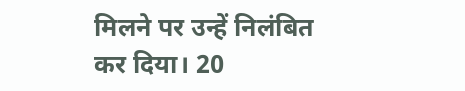मिलने पर उन्हें निलंबित कर दिया। 20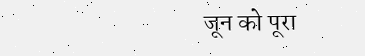जून को पूरा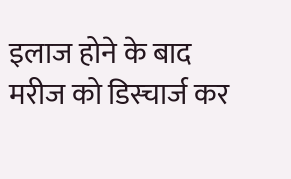इलाज होने के बाद मरीज को डिस्चार्ज कर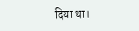दिया था।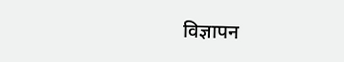विज्ञापन